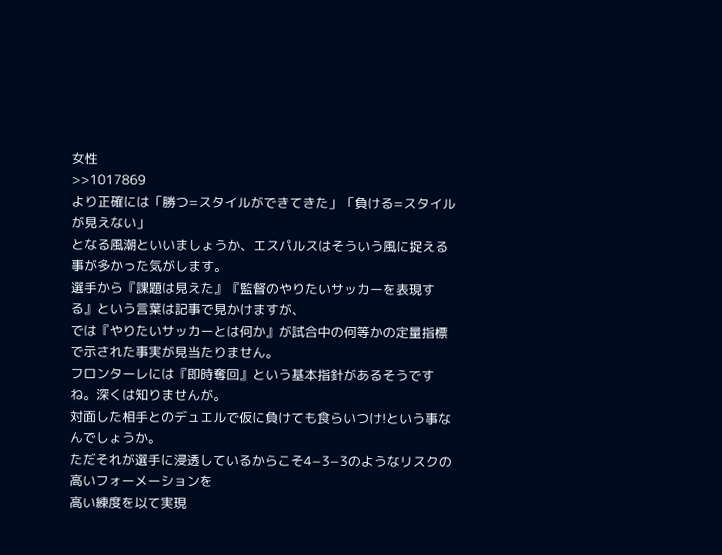女性
>>1017869
より正確には「勝つ=スタイルができてきた」「負ける=スタイルが見えない」
となる風潮といいましょうか、エスパルスはそういう風に捉える事が多かった気がします。
選手から『課題は見えた』『監督のやりたいサッカーを表現する』という言葉は記事で見かけますが、
では『やりたいサッカーとは何か』が試合中の何等かの定量指標で示された事実が見当たりません。
フロンターレには『即時奪回』という基本指針があるそうですね。深くは知りませんが。
対面した相手とのデュエルで仮に負けても食らいつけ!という事なんでしょうか。
ただそれが選手に浸透しているからこそ4−3−3のようなリスクの高いフォーメーションを
高い練度を以て実現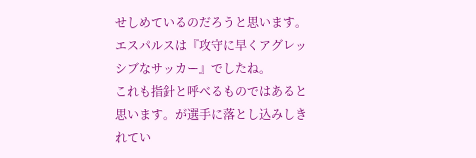せしめているのだろうと思います。
エスパルスは『攻守に早くアグレッシブなサッカー』でしたね。
これも指針と呼べるものではあると思います。が選手に落とし込みしきれてい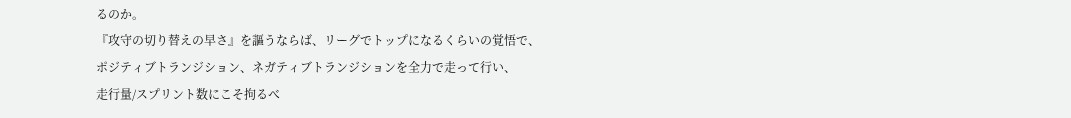るのか。
『攻守の切り替えの早さ』を謳うならば、リーグでトップになるくらいの覚悟で、
ポジティブトランジション、ネガティブトランジションを全力で走って行い、
走行量/スプリント数にこそ拘るべ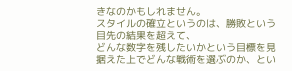きなのかもしれません。
スタイルの確立というのは、勝敗という目先の結果を超えて、
どんな数字を残したいかという目標を見据えた上でどんな戦術を選ぶのか、とい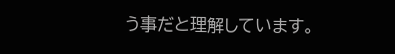う事だと理解しています。